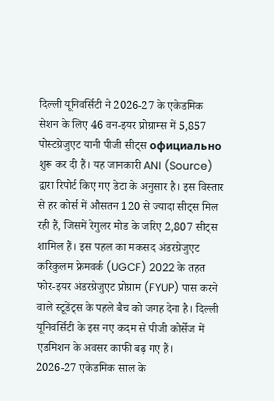दिल्ली यूनिवर्सिटी ने 2026-27 के एकेडमिक सेशन के लिए 46 वन-इयर प्रोग्राम्स में 5,857 पोस्टग्रेजुएट यानी पीजी सीट्स официально शुरू कर दी हैं। यह जानकारी ANI (Source) द्वारा रिपोर्ट किए गए डेटा के अनुसार है। इस विस्तार से हर कोर्स में औसतन 120 से ज्यादा सीट्स मिल रही हैं, जिसमें रेगुलर मोड के जरिए 2,807 सीट्स शामिल हैं। इस पहल का मकसद अंडरग्रेजुएट करिकुलम फ्रेमवर्क (UGCF) 2022 के तहत फोर-इयर अंडरग्रेजुएट प्रोग्राम (FYUP) पास करने वाले स्टूडेंट्स के पहले बैच को जगह देना है। दिल्ली यूनिवर्सिटी के इस नए कदम से पीजी कोर्सेज में एडमिशन के अवसर काफी बढ़ गए हैं।
2026-27 एकेडमिक साल के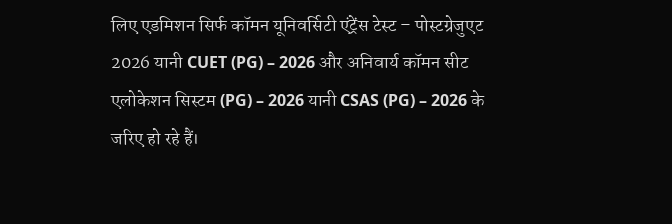लिए एडमिशन सिर्फ कॉमन यूनिवर्सिटी एंट्रेंस टेस्ट – पोस्टग्रेजुएट 2026 यानी CUET (PG) – 2026 और अनिवार्य कॉमन सीट एलोकेशन सिस्टम (PG) – 2026 यानी CSAS (PG) – 2026 के जरिए हो रहे हैं।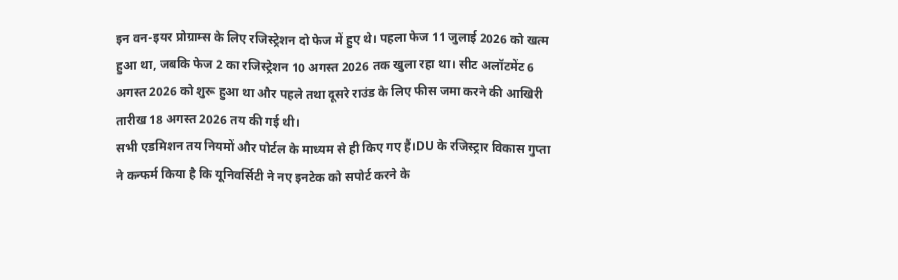इन वन-इयर प्रोग्राम्स के लिए रजिस्ट्रेशन दो फेज में हुए थे। पहला फेज 11 जुलाई 2026 को खत्म हुआ था, जबकि फेज 2 का रजिस्ट्रेशन 10 अगस्त 2026 तक खुला रहा था। सीट अलॉटमेंट 6 अगस्त 2026 को शुरू हुआ था और पहले तथा दूसरे राउंड के लिए फीस जमा करने की आखिरी तारीख 18 अगस्त 2026 तय की गई थी।
सभी एडमिशन तय नियमों और पोर्टल के माध्यम से ही किए गए हैं।DU के रजिस्ट्रार विकास गुप्ता ने कन्फर्म किया है कि यूनिवर्सिटी ने नए इनटेक को सपोर्ट करने के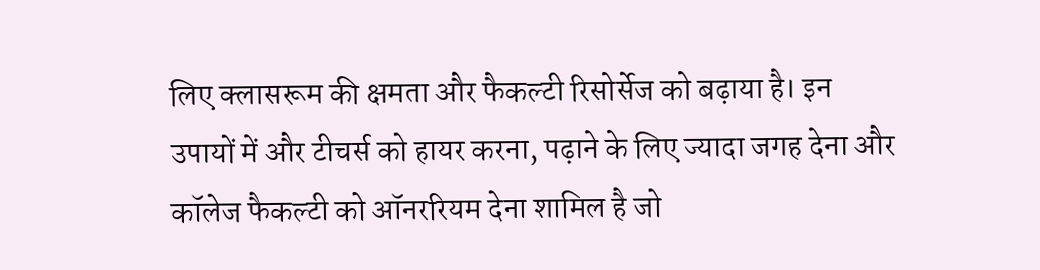लिए क्लासरूम की क्षमता और फैकल्टी रिसोर्सेज को बढ़ाया है। इन उपायों में और टीचर्स को हायर करना, पढ़ाने के लिए ज्यादा जगह देना और कॉलेज फैकल्टी को ऑनररियम देना शामिल है जो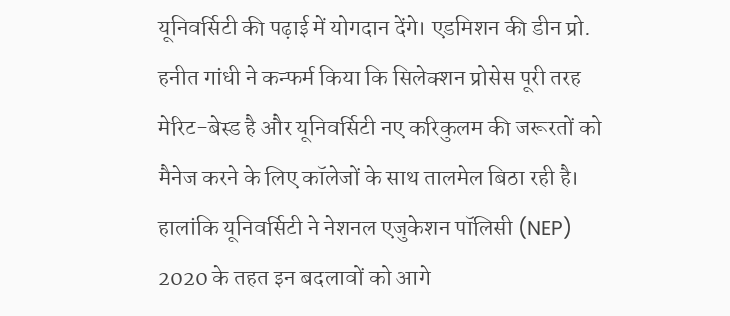यूनिवर्सिटी की पढ़ाई में योगदान देंगे। एडमिशन की डीन प्रो. हनीत गांधी ने कन्फर्म किया कि सिलेक्शन प्रोसेस पूरी तरह मेरिट-बेस्ड है और यूनिवर्सिटी नए करिकुलम की जरूरतों को मैनेज करने के लिए कॉलेजों के साथ तालमेल बिठा रही है। हालांकि यूनिवर्सिटी ने नेशनल एजुकेशन पॉलिसी (NEP) 2020 के तहत इन बदलावों को आगे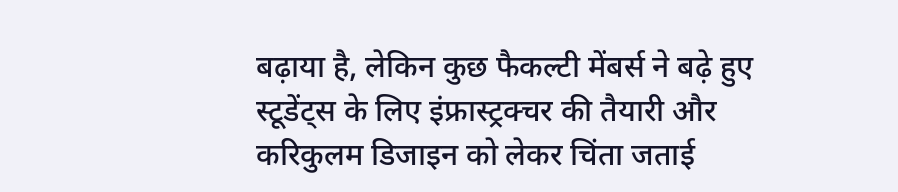बढ़ाया है, लेकिन कुछ फैकल्टी मेंबर्स ने बढ़े हुए स्टूडेंट्स के लिए इंफ्रास्ट्रक्चर की तैयारी और करिकुलम डिजाइन को लेकर चिंता जताई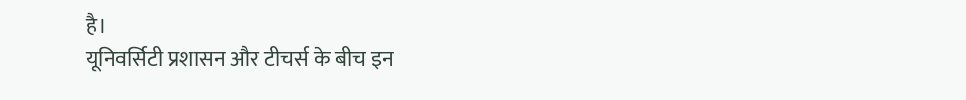है।
यूनिवर्सिटी प्रशासन और टीचर्स के बीच इन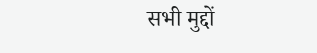सभी मुद्दों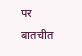पर बातचीत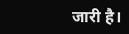जारी है।